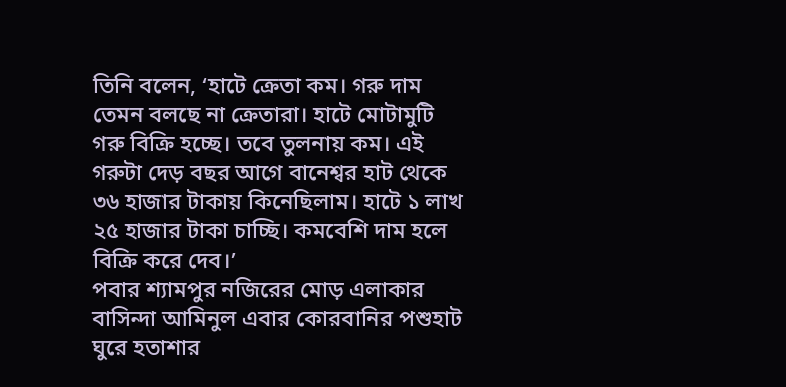তিনি বলেন, ‘হাটে ক্রেতা কম। গরু দাম তেমন বলছে না ক্রেতারা। হাটে মোটামুটি গরু বিক্রি হচ্ছে। তবে তুলনায় কম। এই গরুটা দেড় বছর আগে বানেশ্বর হাট থেকে ৩৬ হাজার টাকায় কিনেছিলাম। হাটে ১ লাখ ২৫ হাজার টাকা চাচ্ছি। কমবেশি দাম হলে বিক্রি করে দেব।’
পবার শ্যামপুর নজিরের মোড় এলাকার বাসিন্দা আমিনুল এবার কোরবানির পশুহাট ঘুরে হতাশার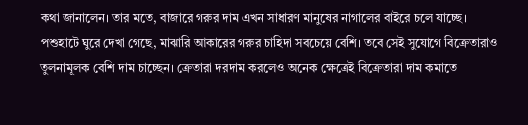কথা জানালেন। তার মতে, বাজারে গরুর দাম এখন সাধারণ মানুষের নাগালের বাইরে চলে যাচ্ছে।
পশুহাটে ঘুরে দেখা গেছে, মাঝারি আকারের গরুর চাহিদা সবচেয়ে বেশি। তবে সেই সুযোগে বিক্রেতারাও তুলনামূলক বেশি দাম চাচ্ছেন। ক্রেতারা দরদাম করলেও অনেক ক্ষেত্রেই বিক্রেতারা দাম কমাতে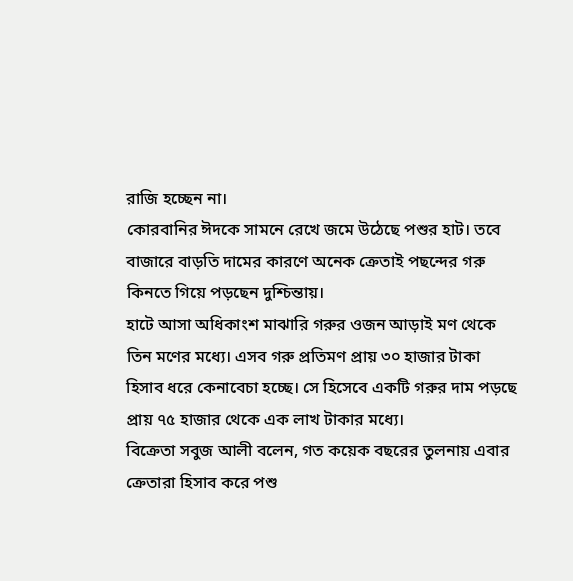রাজি হচ্ছেন না।
কোরবানির ঈদকে সামনে রেখে জমে উঠেছে পশুর হাট। তবে বাজারে বাড়তি দামের কারণে অনেক ক্রেতাই পছন্দের গরু কিনতে গিয়ে পড়ছেন দুশ্চিন্তায়।
হাটে আসা অধিকাংশ মাঝারি গরুর ওজন আড়াই মণ থেকে তিন মণের মধ্যে। এসব গরু প্রতিমণ প্রায় ৩০ হাজার টাকা হিসাব ধরে কেনাবেচা হচ্ছে। সে হিসেবে একটি গরুর দাম পড়ছে প্রায় ৭৫ হাজার থেকে এক লাখ টাকার মধ্যে।
বিক্রেতা সবুজ আলী বলেন, গত কয়েক বছরের তুলনায় এবার ক্রেতারা হিসাব করে পশু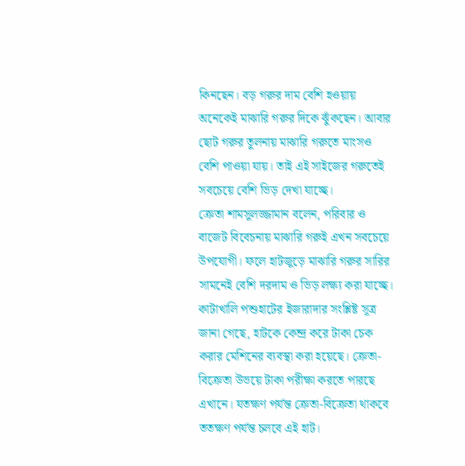কিনছেন। বড় গরুর দাম বেশি হওয়ায় অনেকেই মাঝারি গরুর দিকে ঝুঁকছেন। আবার ছোট গরুর তুলনায় মাঝারি গরুতে মাংসও বেশি পাওয়া যায়। তাই এই সাইজের গরুতেই সবচেয়ে বেশি ভিড় দেখা যাচ্ছে।
ক্রেতা শামসুলজ্জামান বলেন, পরিবার ও বাজেট বিবেচনায় মাঝারি গরুই এখন সবচেয়ে উপযোগী। ফলে হাটজুড়ে মাঝারি গরুর সারির সামনেই বেশি দরদাম ও ভিড় লক্ষ্য করা যাচ্ছে।
কাটাখালি পশুহাটের ইজারাদার সংশ্লিষ্ট সূত্র জানা গেছে, হাটকে কেন্দ্র করে টাকা চেক করার মেশিনের ব্যবস্থা করা হয়েছে। ক্রেতা-বিক্রেতা উভয়ে টাকা পরীক্ষা করতে পারছে এখানে। যতক্ষণ পর্যন্ত ক্রেতা-বিক্রেতা থাকবে ততক্ষণ পর্যন্ত চলবে এই হাট।